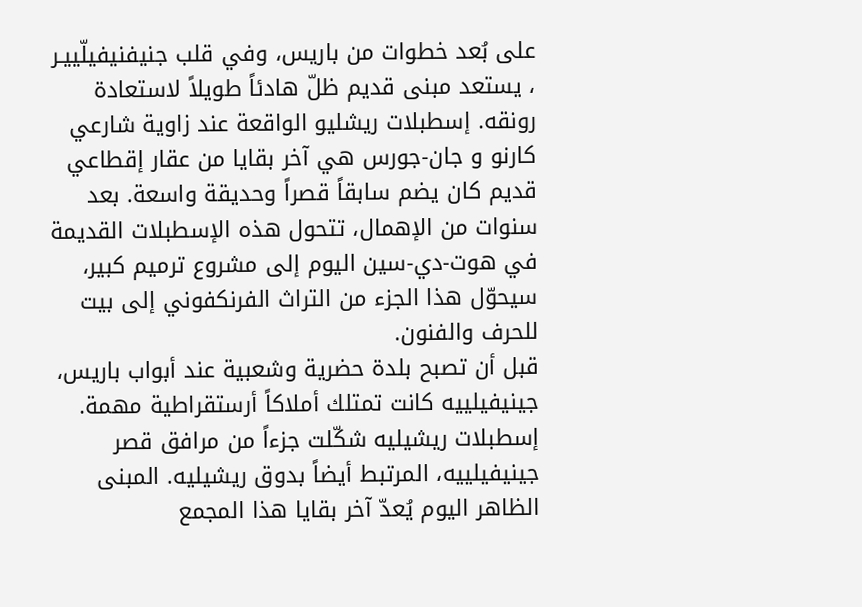على بُعد خطوات من باريس، وفي قلب جنيفنيفيلّييـر ، يستعد مبنى قديم ظلّ هادئاً طويلاً لاستعادة رونقه. إسطبلات ريشليو الواقعة عند زاوية شارعي كارنو و جان-جورس هي آخر بقايا من عقار إقطاعي قديم كان يضم سابقاً قصراً وحديقة واسعة. بعد سنوات من الإهمال، تتحول هذه الإسطبلات القديمة في هوت-دي-سين اليوم إلى مشروع ترميم كبير، سيحوّل هذا الجزء من التراث الفرنكفوني إلى بيت للحرف والفنون.
قبل أن تصبح بلدة حضرية وشعبية عند أبواب باريس، جينيفيلييه كانت تمتلك أملاكاً أرستقراطية مهمة. إسطبلات ريشيليه شكّلت جزءاً من مرافق قصر جينيفيلييه، المرتبط أيضاً بدوق ريشيليه. المبنى الظاهر اليوم يُعدّ آخر بقايا هذا المجمع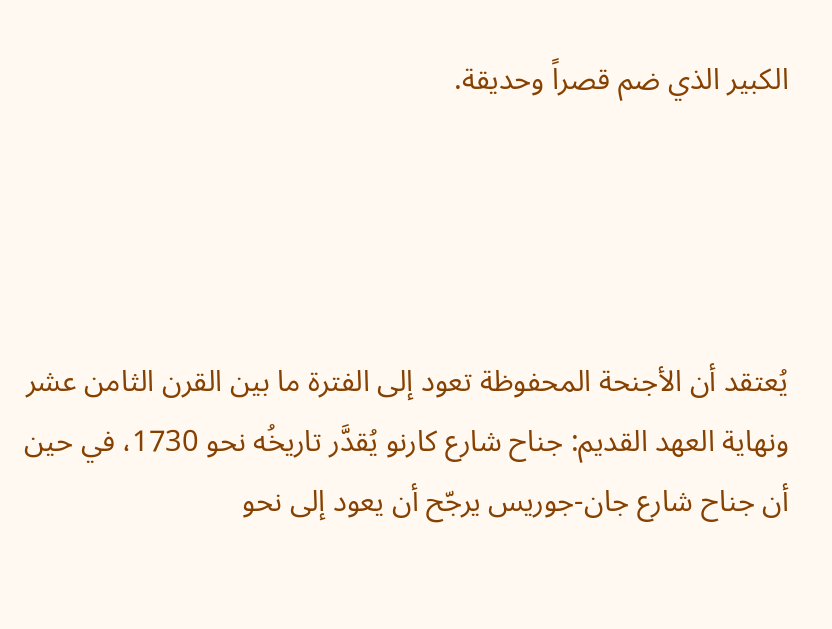الكبير الذي ضم قصراً وحديقة.




يُعتقد أن الأجنحة المحفوظة تعود إلى الفترة ما بين القرن الثامن عشر ونهاية العهد القديم: جناح شارع كارنو يُقدَّر تاريخُه نحو 1730، في حين أن جناح شارع جان-جوريس يرجّح أن يعود إلى نحو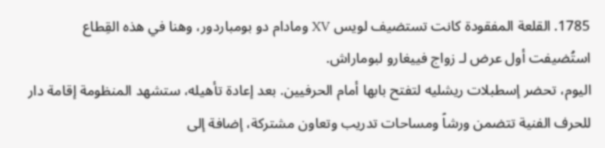1785. القلعة المفقودة كانت تستضيف لويس XV ومادام دو بومباردور، وهنا في هذه القِطاع استُضيفت أول عرض لـ زواج فييغارو لبوماراش.
اليوم، تحضر إسطبلات ريشليه لتفتح بابها أمام الحرفيين. بعد إعادة تأهيله، ستشهد المنظومة إقامة دار للحرف الفنية تتضمن ورشاً ومساحات تدريب وتعاون مشتركة، إضافة إلى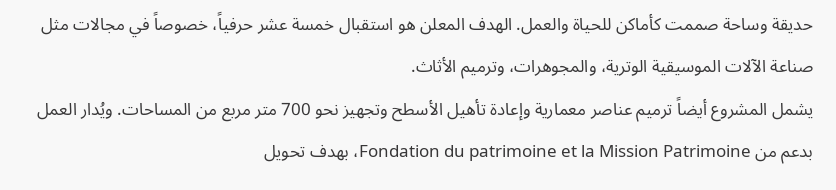حديقة وساحة صممت كأماكن للحياة والعمل. الهدف المعلن هو استقبال خمسة عشر حرفياً، خصوصاً في مجالات مثل صناعة الآلات الموسيقية الوترية، والمجوهرات، وترميم الأثاث.
يشمل المشروع أيضاً ترميم عناصر معمارية وإعادة تأهيل الأسطح وتجهيز نحو 700 متر مربع من المساحات. ويُدار العمل بدعم من Fondation du patrimoine et la Mission Patrimoine، بهدف تحويل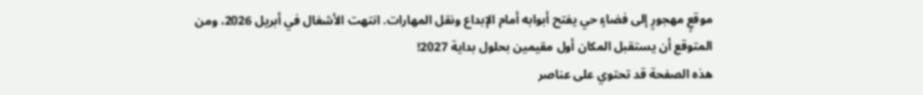موقعٍ مهجورٍ إلى فضاءٍ حي يفتح أبوابه أمام الإبداع ونقل المهارات. انتهت الأشغال في أبريل 2026، ومن المتوقع أن يستقبل المكان أول مقيمين بحلول بداية 2027!
هذه الصفحة قد تحتوي على عناصر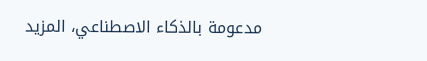مدعومة بالذكاء الاصطناعي، المزيد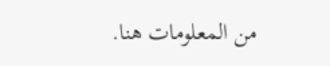من المعلومات هنا.